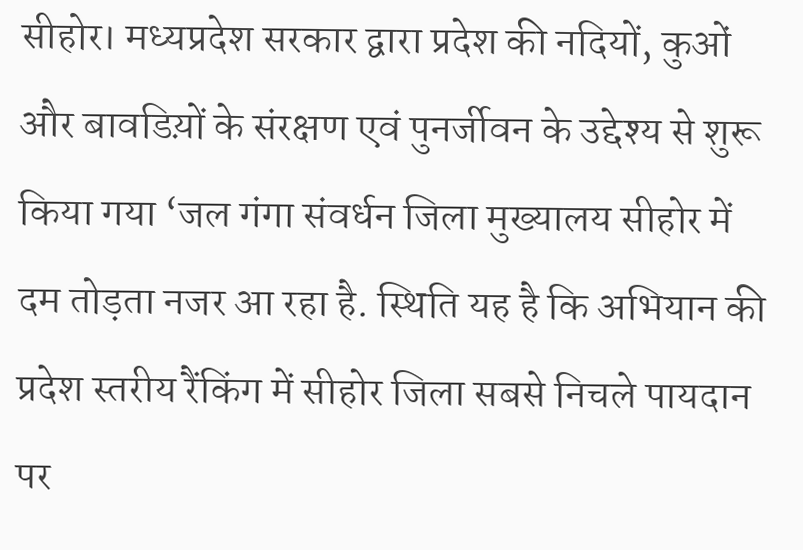सीहोर। मध्यप्रदेश सरकार द्वारा प्रदेश की नदियों, कुओं और बावडिय़ों के संरक्षण एवं पुनर्जीवन के उद्देश्य से शुरू किया गया ‘जल गंगा संवर्धन जिला मुख्यालय सीहोर में दम तोड़ता नजर आ रहा है. स्थिति यह है कि अभियान की प्रदेश स्तरीय रैंकिंग में सीहोर जिला सबसे निचले पायदान पर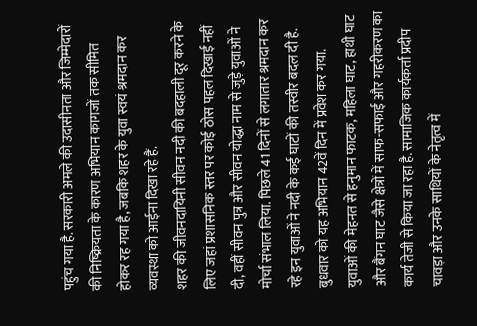पहुंच गया है. सरकारी अमले की उदासीनता और जिम्मेदारों की निष्क्रियता के कारण अभियान कागजों तक सीमित होकर रह गया है, जबकि शहर के युवा स्वयं श्रमदान कर व्यवस्था को आईना दिखा रहे हैं.
शहर की जीवनदायिनी सीवन नदी की बदहाली दूर करने के लिए जहां प्रशासनिक स्तर पर कोई ठोस पहल दिखाई नहीं दी, वहीं सीवन पुत्र और सीवन योद्धा नाम से जुड़े युवाओं ने मोर्चा संभाल लिया. पिछले 41 दिनों से लगातार श्रमदान कर रहे इन युवाओं ने नदी के कई घाटों की तस्वीर बदल दी है. बुधवार को यह अभियान 42वें दिन में प्रवेश कर गया.
युवाओं की मेहनत से हनुमान फाटक, महिला घाट, हाथी घाट और बैंगन घाट जैसे क्षेत्रों में साफ-सफाई और गहरीकरण का कार्य तेजी से किया जा रहा है. सामाजिक कार्यकर्ता प्रदीप चावड़ा और उनके साथियों के नेतृत्व में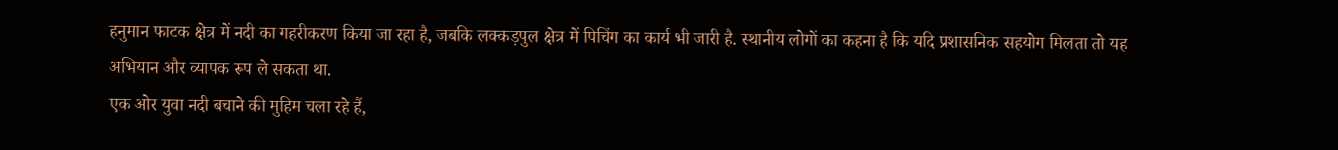हनुमान फाटक क्षेत्र में नदी का गहरीकरण किया जा रहा है, जबकि लक्कड़पुल क्षेत्र में पिचिंग का कार्य भी जारी है. स्थानीय लोगों का कहना है कि यदि प्रशासनिक सहयोग मिलता तो यह अभियान और व्यापक रूप ले सकता था.
एक ओर युवा नदी बचाने की मुहिम चला रहे हैं,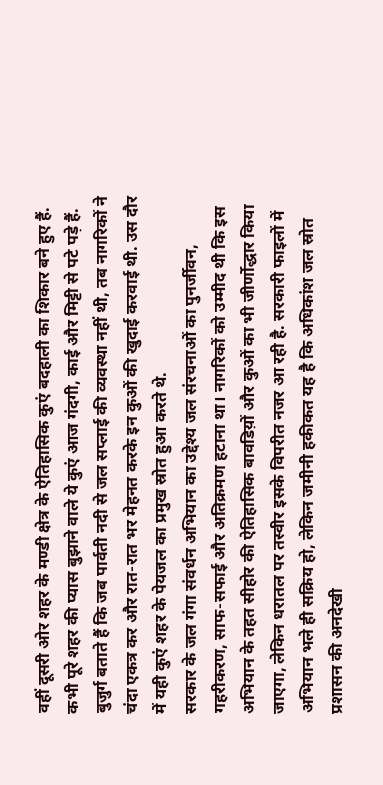वहीं दूसरी ओर शहर के मण्डी क्षेत्र के ऐतिहासिक कुएं बदहाली का शिकार बने हुए हैं. कभी पूरे शहर की प्यास बुझाने वाले ये कुएं आज गंदगी, काई और मिट्टी से पटे पड़े हैं. बुजुर्ग बताते हैं कि जब पार्वती नदी से जल सप्लाई की व्यवस्था नहीं थी, तब नागरिकों ने चंदा एकत्र कर और रात-रात भर मेहनत करके इन कुओं की खुदाई करवाई थी. उस दौर में यही कुएं शहर के पेयजल का प्रमुख स्रोत हुआ करते थे.
सरकार के जल गंगा संवर्धन अभियान का उद्देश्य जल संरचनाओं का पुनर्जीवन, गहरीकरण, साफ-सफाई और अतिक्रमण हटाना था। नागरिकों को उम्मीद थी कि इस अभियान के तहत सीहोर की ऐतिहासिक बावडिय़ों और कुओं का भी जीर्णोद्धार किया जाएगा, लेकिन धरातल पर तस्वीर इसके विपरीत नजर आ रही है. सरकारी फाइलों में अभियान भले ही सक्रिय हो, लेकिन जमीनी हकीकत यह है कि अधिकांश जल स्रोत प्रशासन की अनदेखी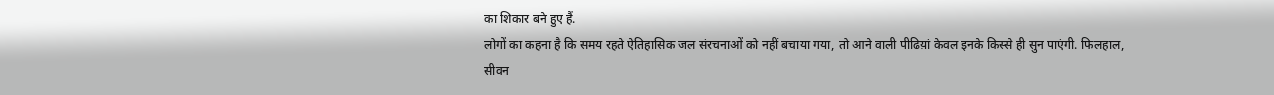का शिकार बने हुए हैं.
लोगों का कहना है कि समय रहते ऐतिहासिक जल संरचनाओं को नहीं बचाया गया, तो आने वाली पीढिय़ां केवल इनके किस्से ही सुन पाएंगी. फिलहाल, सीवन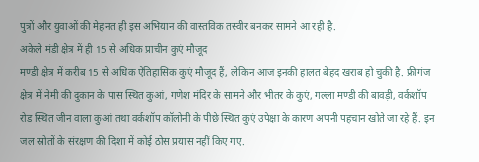पुत्रों और युवाओं की मेहनत ही इस अभियान की वास्तविक तस्वीर बनकर सामने आ रही है.
अकेले मंडी क्षेत्र में ही 15 से अधिक प्राचीन कुएं मौजूद
मण्डी क्षेत्र में करीब 15 से अधिक ऐतिहासिक कुएं मौजूद हैं, लेकिन आज इनकी हालत बेहद खराब हो चुकी है. फ्रीगंज क्षेत्र में नेमी की दुकान के पास स्थित कुआं, गणेश मंदिर के सामने और भीतर के कुएं, गल्ला मण्डी की बावड़ी, वर्कशॉप रोड स्थित जीन वाला कुआं तथा वर्कशॉप कॉलोनी के पीछे स्थित कुएं उपेक्षा के कारण अपनी पहचान खोते जा रहे हैं. इन जल स्रोतों के संरक्षण की दिशा में कोई ठोस प्रयास नहीं किए गए.